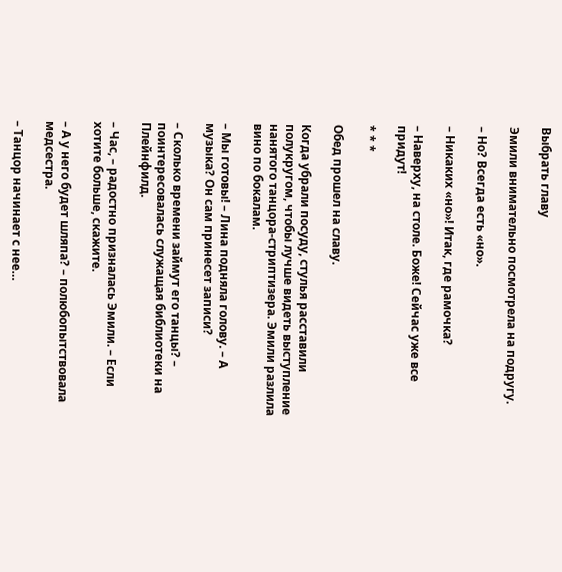Выбрать главу

Эмили внимательно посмотрела на подругу.

– Но? Всегда есть «но».

– Никаких «но»! Итак, где рамочка?

– Наверху, на столе. Боже! Сейчас уже все придут!

* * *

Обед прошел на славу.

Когда убрали посуду, стулья расставили полукругом, чтобы лучше видеть выступление нанятого танцора-стриптизера. Эмили разлила вино по бокалам.

– Мы готовы! – Лина подняла голову. – А музыка? Он сам принесет записи?

– Сколько времени займут его танцы? – поинтересовалась служащая библиотеки на Плейнфилд.

– Час, – радостно призналась Эмили. – Если хотите больше, скажите.

– А у него будет шляпа? – полюбопытствовала медсестра.

– Танцор начинает с нее…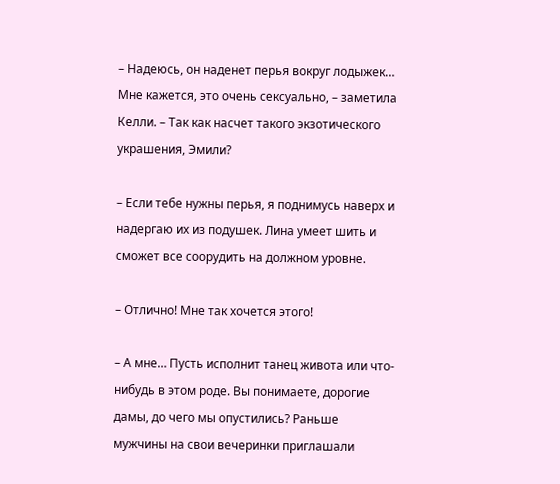– Надеюсь, он наденет перья вокруг лодыжек… Мне кажется, это очень сексуально, – заметила Келли. – Так как насчет такого экзотического украшения, Эмили?

– Если тебе нужны перья, я поднимусь наверх и надергаю их из подушек. Лина умеет шить и сможет все соорудить на должном уровне.

– Отлично! Мне так хочется этого!

– А мне… Пусть исполнит танец живота или что-нибудь в этом роде. Вы понимаете, дорогие дамы, до чего мы опустились? Раньше мужчины на свои вечеринки приглашали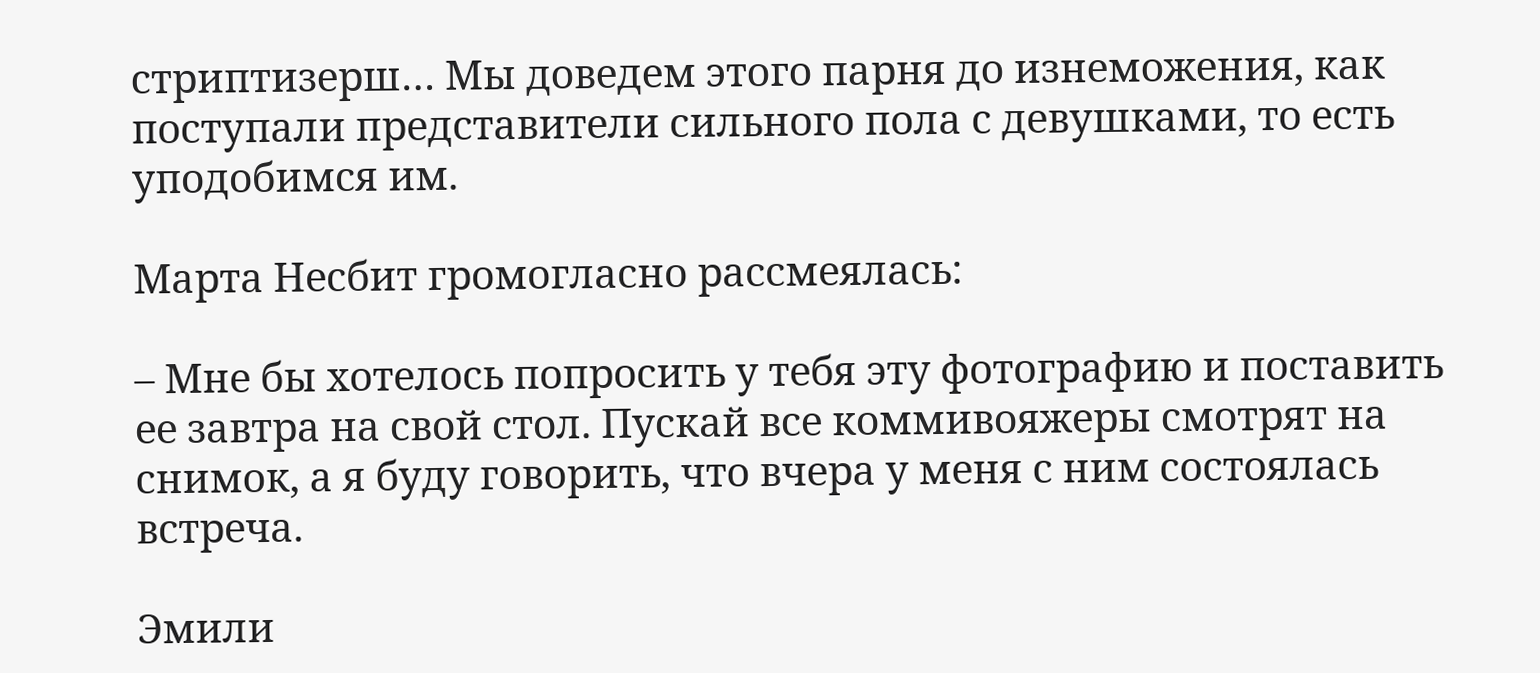стриптизерш… Мы доведем этого парня до изнеможения, как поступали представители сильного пола с девушками, то есть уподобимся им.

Марта Несбит громогласно рассмеялась:

– Мне бы хотелось попросить у тебя эту фотографию и поставить ее завтра на свой стол. Пускай все коммивояжеры смотрят на снимок, а я буду говорить, что вчера у меня с ним состоялась встреча.

Эмили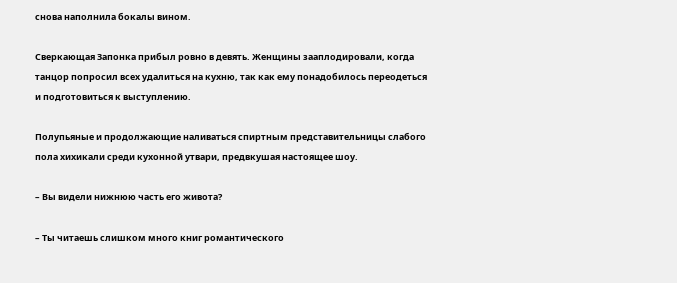снова наполнила бокалы вином.

Сверкающая Запонка прибыл ровно в девять. Женщины зааплодировали, когда танцор попросил всех удалиться на кухню, так как ему понадобилось переодеться и подготовиться к выступлению.

Полупьяные и продолжающие наливаться спиртным представительницы слабого пола хихикали среди кухонной утвари, предвкушая настоящее шоу.

– Вы видели нижнюю часть его живота?

– Ты читаешь слишком много книг романтического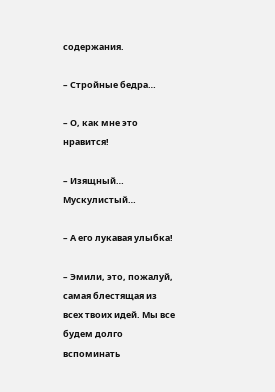содержания.

– Стройные бедра…

– О, как мне это нравится!

– Изящный… Мускулистый…

– А его лукавая улыбка!

– Эмили, это, пожалуй, самая блестящая из всех твоих идей. Мы все будем долго вспоминать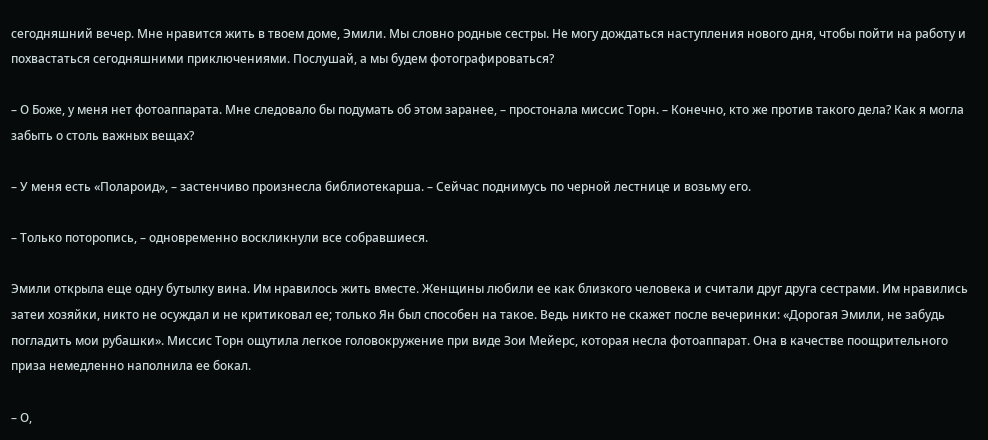сегодняшний вечер. Мне нравится жить в твоем доме, Эмили. Мы словно родные сестры. Не могу дождаться наступления нового дня, чтобы пойти на работу и похвастаться сегодняшними приключениями. Послушай, а мы будем фотографироваться?

– О Боже, у меня нет фотоаппарата. Мне следовало бы подумать об этом заранее, – простонала миссис Торн. – Конечно, кто же против такого дела? Как я могла забыть о столь важных вещах?

– У меня есть «Полароид», – застенчиво произнесла библиотекарша. – Сейчас поднимусь по черной лестнице и возьму его.

– Только поторопись, – одновременно воскликнули все собравшиеся.

Эмили открыла еще одну бутылку вина. Им нравилось жить вместе. Женщины любили ее как близкого человека и считали друг друга сестрами. Им нравились затеи хозяйки, никто не осуждал и не критиковал ее; только Ян был способен на такое. Ведь никто не скажет после вечеринки: «Дорогая Эмили, не забудь погладить мои рубашки». Миссис Торн ощутила легкое головокружение при виде Зои Мейерс, которая несла фотоаппарат. Она в качестве поощрительного приза немедленно наполнила ее бокал.

– О,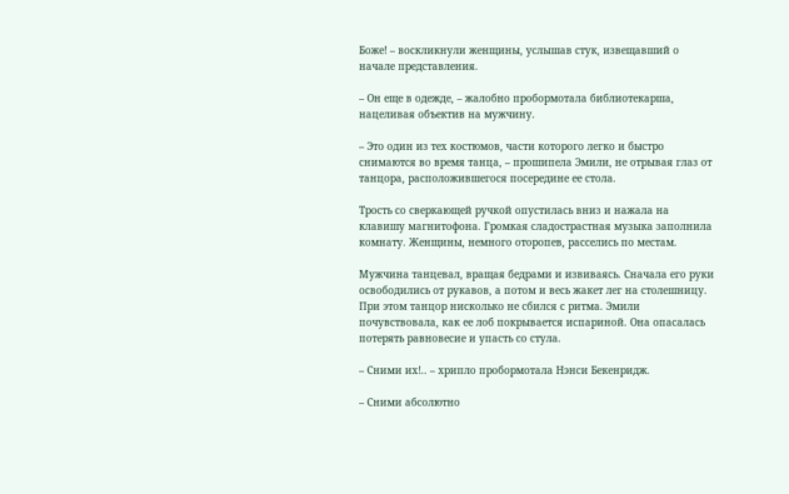Боже! – воскликнули женщины, услышав стук, извещавший о начале представления.

– Он еще в одежде, – жалобно пробормотала библиотекарша, нацеливая объектив на мужчину.

– Это один из тех костюмов, части которого легко и быстро снимаются во время танца, – прошипела Эмили, не отрывая глаз от танцора, расположившегося посередине ее стола.

Трость со сверкающей ручкой опустилась вниз и нажала на клавишу магнитофона. Громкая сладострастная музыка заполнила комнату. Женщины, немного оторопев, расселись по местам.

Мужчина танцевал, вращая бедрами и извиваясь. Сначала его руки освободились от рукавов, а потом и весь жакет лег на столешницу. При этом танцор нисколько не сбился с ритма. Эмили почувствовала, как ее лоб покрывается испариной. Она опасалась потерять равновесие и упасть со стула.

– Сними их!.. – хрипло пробормотала Нэнси Бекенридж.

– Сними абсолютно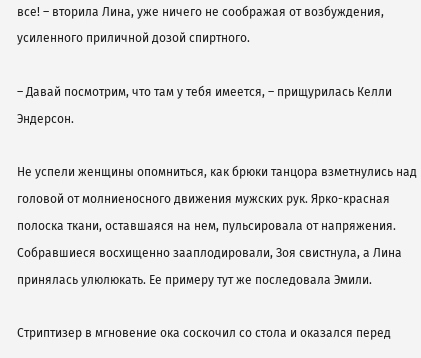все! – вторила Лина, уже ничего не соображая от возбуждения, усиленного приличной дозой спиртного.

– Давай посмотрим, что там у тебя имеется, – прищурилась Келли Эндерсон.

Не успели женщины опомниться, как брюки танцора взметнулись над головой от молниеносного движения мужских рук. Ярко-красная полоска ткани, оставшаяся на нем, пульсировала от напряжения. Собравшиеся восхищенно зааплодировали, Зоя свистнула, а Лина принялась улюлюкать. Ее примеру тут же последовала Эмили.

Стриптизер в мгновение ока соскочил со стола и оказался перед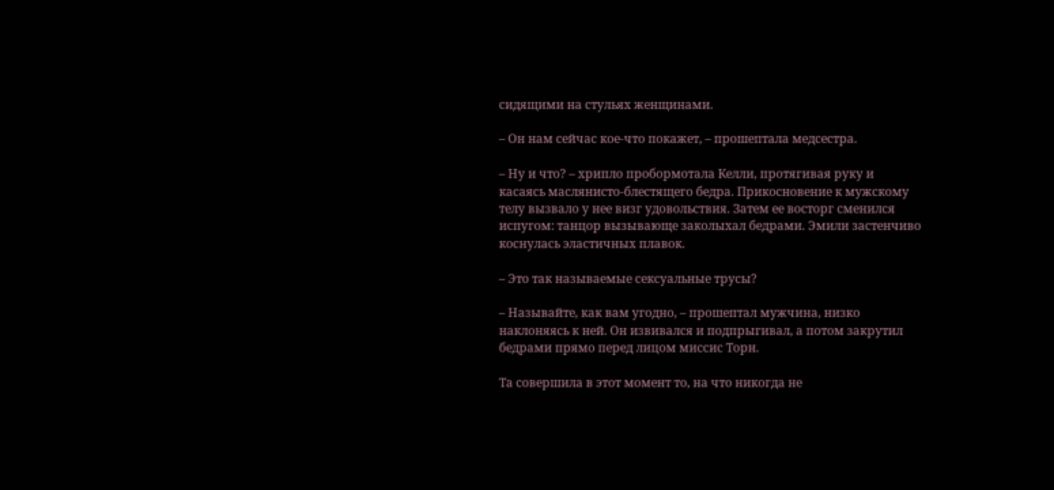сидящими на стульях женщинами.

– Он нам сейчас кое-что покажет, – прошептала медсестра.

– Ну и что? – хрипло пробормотала Келли, протягивая руку и касаясь маслянисто-блестящего бедра. Прикосновение к мужскому телу вызвало у нее визг удовольствия. Затем ее восторг сменился испугом: танцор вызывающе заколыхал бедрами. Эмили застенчиво коснулась эластичных плавок.

– Это так называемые сексуальные трусы?

– Называйте, как вам угодно, – прошептал мужчина, низко наклоняясь к ней. Он извивался и подпрыгивал, а потом закрутил бедрами прямо перед лицом миссис Торн.

Та совершила в этот момент то, на что никогда не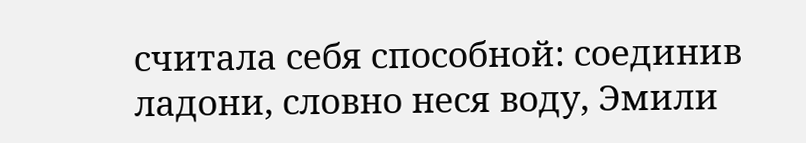считала себя способной: соединив ладони, словно неся воду, Эмили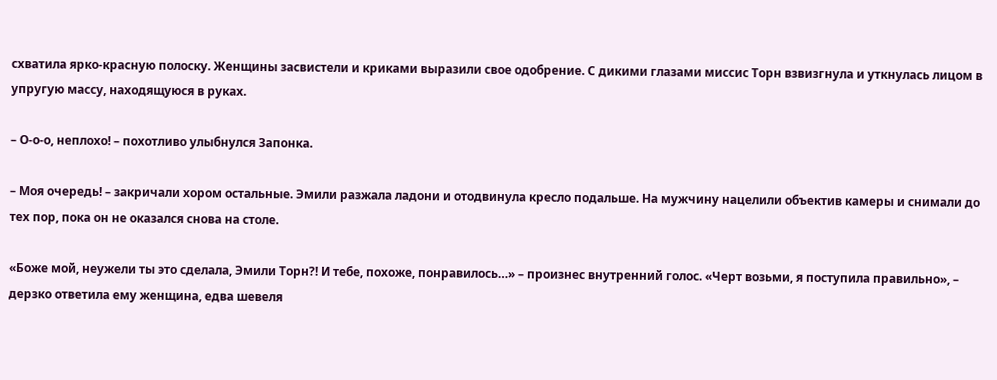схватила ярко-красную полоску. Женщины засвистели и криками выразили свое одобрение. С дикими глазами миссис Торн взвизгнула и уткнулась лицом в упругую массу, находящуюся в руках.

– О-о-о, неплохо! – похотливо улыбнулся Запонка.

– Моя очередь! – закричали хором остальные. Эмили разжала ладони и отодвинула кресло подальше. На мужчину нацелили объектив камеры и снимали до тех пор, пока он не оказался снова на столе.

«Боже мой, неужели ты это сделала, Эмили Торн?! И тебе, похоже, понравилось…» – произнес внутренний голос. «Черт возьми, я поступила правильно», – дерзко ответила ему женщина, едва шевеля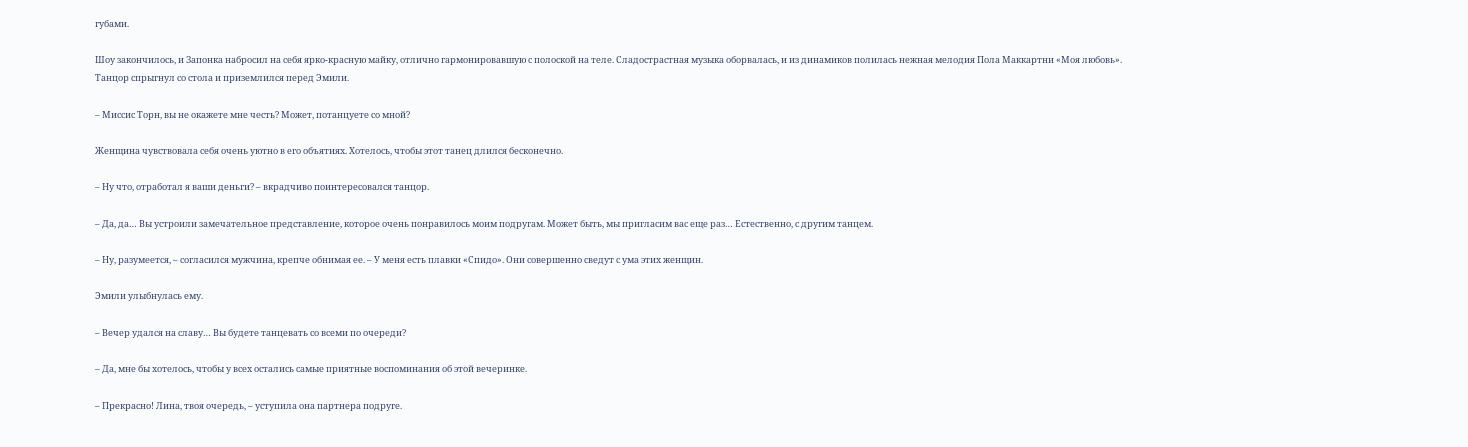губами.

Шоу закончилось, и Запонка набросил на себя ярко-красную майку, отлично гармонировавшую с полоской на теле. Сладострастная музыка оборвалась, и из динамиков полилась нежная мелодия Пола Маккартни «Моя любовь». Танцор спрыгнул со стола и приземлился перед Эмили.

– Миссис Торн, вы не окажете мне честь? Может, потанцуете со мной?

Женщина чувствовала себя очень уютно в его объятиях. Хотелось, чтобы этот танец длился бесконечно.

– Ну что, отработал я ваши деньги? – вкрадчиво поинтересовался танцор.

– Да, да… Вы устроили замечательное представление, которое очень понравилось моим подругам. Может быть, мы пригласим вас еще раз… Естественно, с другим танцем.

– Ну, разумеется, – согласился мужчина, крепче обнимая ее. – У меня есть плавки «Спидо». Они совершенно сведут с ума этих женщин.

Эмили улыбнулась ему.

– Вечер удался на славу… Вы будете танцевать со всеми по очереди?

– Да, мне бы хотелось, чтобы у всех остались самые приятные воспоминания об этой вечеринке.

– Прекрасно! Лина, твоя очередь, – уступила она партнера подруге.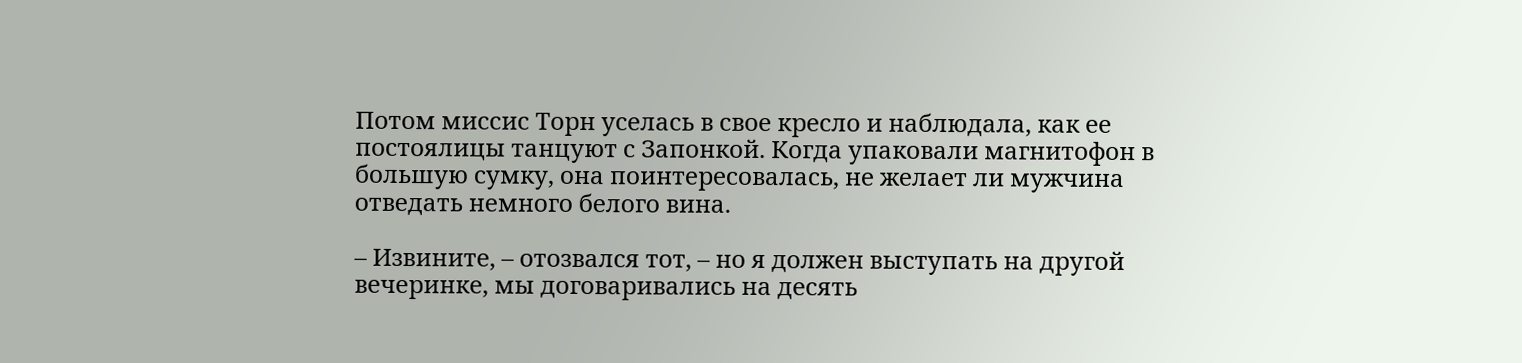Потом миссис Торн уселась в свое кресло и наблюдала, как ее постоялицы танцуют с Запонкой. Когда упаковали магнитофон в большую сумку, она поинтересовалась, не желает ли мужчина отведать немного белого вина.

– Извините, – отозвался тот, – но я должен выступать на другой вечеринке, мы договаривались на десять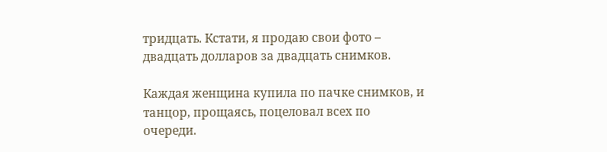тридцать. Кстати, я продаю свои фото – двадцать долларов за двадцать снимков.

Каждая женщина купила по пачке снимков, и танцор, прощаясь, поцеловал всех по очереди.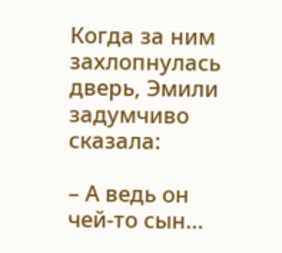Когда за ним захлопнулась дверь, Эмили задумчиво сказала:

– А ведь он чей-то сын…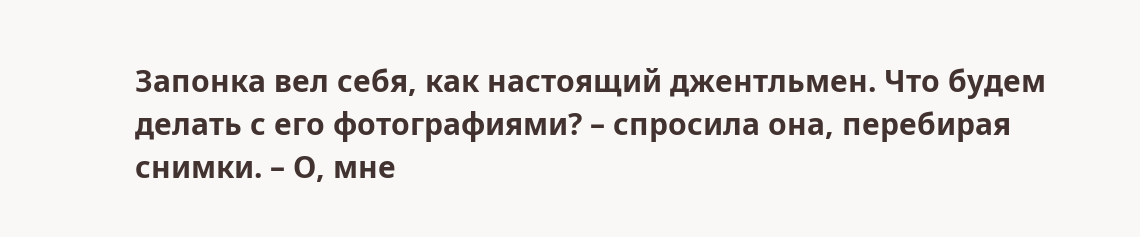Запонка вел себя, как настоящий джентльмен. Что будем делать с его фотографиями? – спросила она, перебирая снимки. – О, мне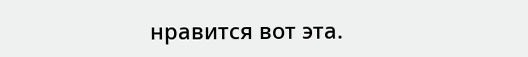нравится вот эта.